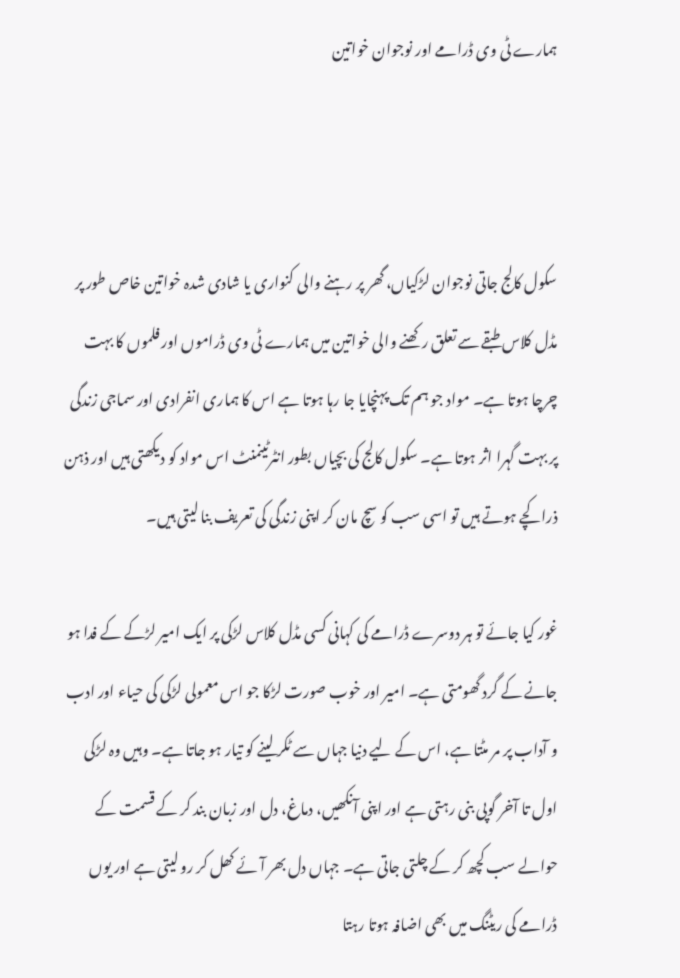ہمارے ٹی وی ڈرامے اور نوجوان خواتین



سکول کالج جاتی نوجوان لڑکیاں، گھر پر رہنے والی کنواری یا شادی شدہ خواتین خاص طور پر مڈل کلاس طبقے سے تعلق رکھنے والی خواتین میں ہمارے ٹی وی ڈراموں اور فلموں کا بہت چرچا ہوتا ہے۔ مواد جو ہم تک پہنچایا جا رہا ہوتا ہے اس کا ہماری انفرادی اور سماجی زندگی پر بہت گہرا اثر ہوتا ہے۔ سکول کالج کی بچیاں بطور انٹرٹینمنٹ اس مواد کو دیکھتی ہیں اور ذہن ذرا کچے ہوتے ہیں تو اسی سب کو سچ مان کر اپنی زندگی کی تعریف بنا لیتی ہیں۔

غور کیا جائے تو ہر دوسرے ڈرامے کی کہانی کسی مڈل کلاس لڑکی پر ایک امیر لڑکے کے فدا ہو جانے کے گرد گھومتی ہے۔ امیر اور خوب صورت لڑکا جو اس معمولی لڑکی کی حیاء اور ادب و آداب پر مر مٹتا ہے، اس کے لیے دنیا جہاں سے ٹکر لینے کو تیار ہو جاتا ہے۔ وہیں وہ لڑکی اول تا آخر گوپی بنی رہتی ہے اور اپنی آنکھیں، دماغ، دل اور زبان بند کر کے قسمت کے حوالے سب کچھ کر کے چلتی جاتی ہے۔ جہاں دل بھر آئے کھل کر رو لیتی ہے اور یوں ڈرامے کی ریٹنگ میں بھی اضافہ ہوتا رہتا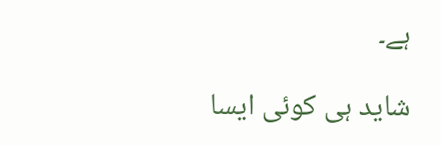ہے۔

شاید ہی کوئی ایسا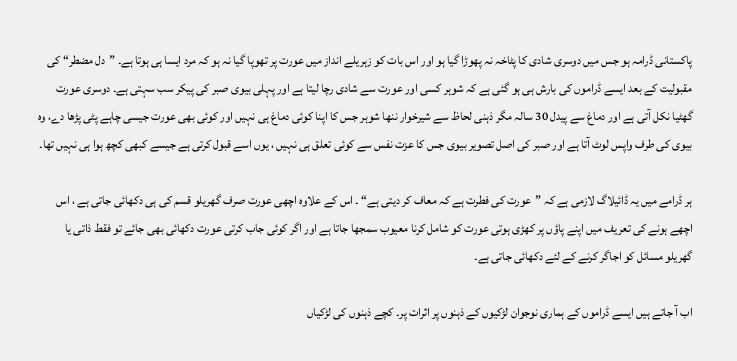پاکستانی ڈرامہ ہو جس میں دوسری شادی کا پٹاخہ نہ پھوڑا گیا ہو اور اس بات کو زہریلے انداز میں عورت پر تھوپا گیا نہ ہو کہ مرد ایسا ہی ہوتا ہے۔ ”دل مضطر“ کی مقبولیت کے بعد ایسے ڈراموں کی بارش ہی ہو گئی ہے کہ شوہر کسی اور عورت سے شادی رچا لیتا ہے اور پہلی بیوی صبر کی پیکر سب سہتی ہے۔ دوسری عورت گھٹیا نکل آتی ہے اور دماغ سے پیدل 30 سالہ مگر ذہنی لحاظ سے شیرخوار ننھا شوہر جس کا اپنا کوئی دماغ ہی نہیں اور کوئی بھی عورت جیسی چاہے پٹی پڑھا دے، وہ بیوی کی طرف واپس لوٹ آتا ہے اور صبر کی اصل تصویر بیوی جس کا عزت نفس سے کوئی تعلق ہی نہیں ، یوں اسے قبول کرتی ہے جیسے کبھی کچھ ہوا ہی نہیں تھا۔

ہر ڈرامے میں یہ ڈائیلاگ لازمی ہے کہ ”عورت کی فطرت ہے کہ معاف کر دیتی ہے“ ۔ اس کے علاوہ اچھی عورت صرف گھریلو قسم کی ہی دکھائی جاتی ہے ، اس اچھے ہونے کی تعریف میں اپنے پاؤں پر کھڑی ہوتی عورت کو شامل کرنا معیوب سمجھا جاتا ہے اور اگر کوئی جاب کرتی عورت دکھائی بھی جائے تو فقط ذاتی یا گھریلو مسائل کو اجاگر کرنے کے لئے دکھائی جاتی ہے۔

اب آ جاتے ہیں ایسے ڈراموں کے ہماری نوجوان لڑکیوں کے ذہنوں پر اثرات پر۔ کچے ذہنوں کی لڑکیاں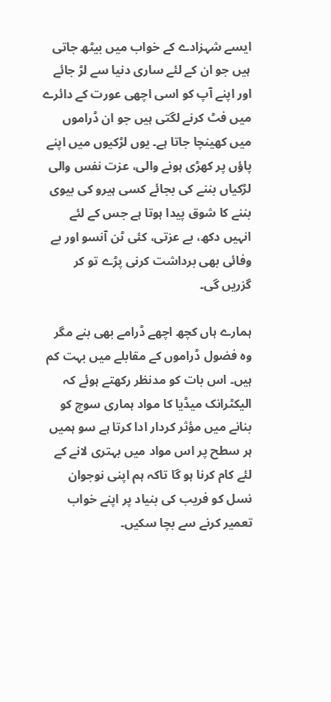ایسے شہزادے کے خواب میں بیٹھ جاتی ہیں جو ان کے لئے ساری دنیا سے لڑ جائے اور اپنے آپ کو اسی اچھی عورت کے دائرے میں فٹ کرنے لگتی ہیں جو ان ڈراموں میں کھینچا جاتا ہے۔ یوں لڑکیوں میں اپنے پاؤں پر کھڑی ہونے والی، عزت نفس والی لڑکیاں بننے کی بجائے کسی ہیرو کی بیوی بننے کا شوق پیدا ہوتا ہے جس کے لئے انہیں دکھ، بے عزتی، کئی ٹن آنسو اور بے وفائی بھی برداشت کرنی پڑے تو کر گزریں گی۔

ہمارے ہاں کچھ اچھے ڈرامے بھی بنے مگر وہ فضول ڈراموں کے مقابلے میں بہت کم ہیں۔ اس بات کو مدنظر رکھتے ہوئے کہ الیکٹرانک میڈیا کا مواد ہماری سوچ کو بنانے میں مؤثر کردار ادا کرتا ہے سو ہمیں ہر سطح پر اس مواد میں بہتری لانے کے لئے کام کرنا ہو گا تاکہ ہم اپنی نوجوان نسل کو فریب کی بنیاد پر اپنے خواب تعمیر کرنے سے بچا سکیں۔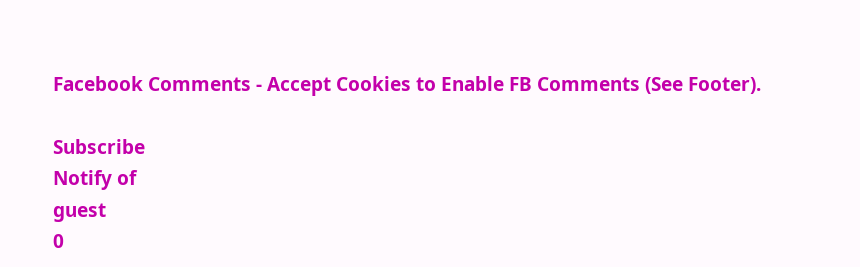Facebook Comments - Accept Cookies to Enable FB Comments (See Footer).

Subscribe
Notify of
guest
0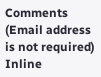Comments (Email address is not required)
Inline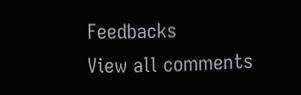Feedbacks
View all comments